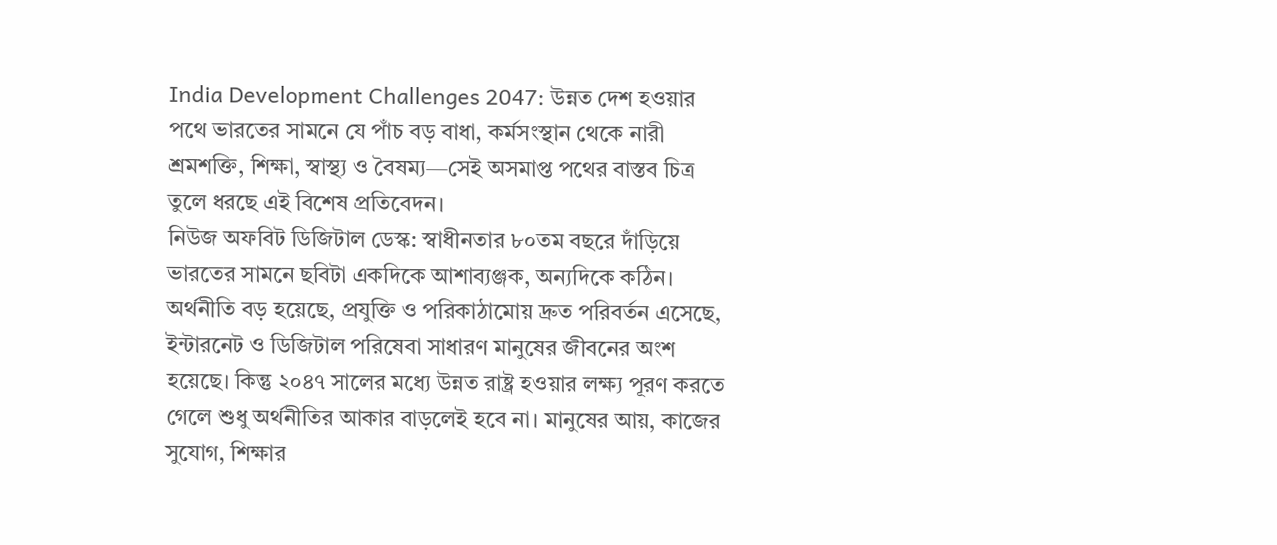India Development Challenges 2047: উন্নত দেশ হওয়ার পথে ভারতের সামনে যে পাঁচ বড় বাধা, কর্মসংস্থান থেকে নারী শ্রমশক্তি, শিক্ষা, স্বাস্থ্য ও বৈষম্য—সেই অসমাপ্ত পথের বাস্তব চিত্র তুলে ধরছে এই বিশেষ প্রতিবেদন।
নিউজ অফবিট ডিজিটাল ডেস্ক: স্বাধীনতার ৮০তম বছরে দাঁড়িয়ে ভারতের সামনে ছবিটা একদিকে আশাব্যঞ্জক, অন্যদিকে কঠিন। অর্থনীতি বড় হয়েছে, প্রযুক্তি ও পরিকাঠামোয় দ্রুত পরিবর্তন এসেছে, ইন্টারনেট ও ডিজিটাল পরিষেবা সাধারণ মানুষের জীবনের অংশ হয়েছে। কিন্তু ২০৪৭ সালের মধ্যে উন্নত রাষ্ট্র হওয়ার লক্ষ্য পূরণ করতে গেলে শুধু অর্থনীতির আকার বাড়লেই হবে না। মানুষের আয়, কাজের সুযোগ, শিক্ষার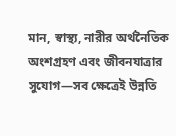মান, স্বাস্থ্য, নারীর অর্থনৈতিক অংশগ্রহণ এবং জীবনযাত্রার সুযোগ—সব ক্ষেত্রেই উন্নতি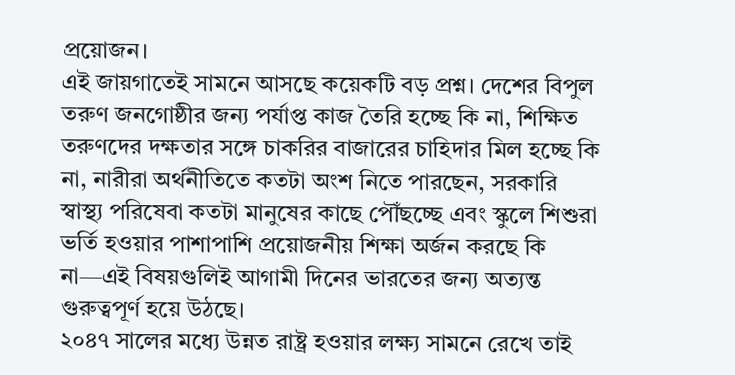প্রয়োজন।
এই জায়গাতেই সামনে আসছে কয়েকটি বড় প্রশ্ন। দেশের বিপুল তরুণ জনগোষ্ঠীর জন্য পর্যাপ্ত কাজ তৈরি হচ্ছে কি না, শিক্ষিত তরুণদের দক্ষতার সঙ্গে চাকরির বাজারের চাহিদার মিল হচ্ছে কি না, নারীরা অর্থনীতিতে কতটা অংশ নিতে পারছেন, সরকারি স্বাস্থ্য পরিষেবা কতটা মানুষের কাছে পৌঁছচ্ছে এবং স্কুলে শিশুরা ভর্তি হওয়ার পাশাপাশি প্রয়োজনীয় শিক্ষা অর্জন করছে কি না—এই বিষয়গুলিই আগামী দিনের ভারতের জন্য অত্যন্ত গুরুত্বপূর্ণ হয়ে উঠছে।
২০৪৭ সালের মধ্যে উন্নত রাষ্ট্র হওয়ার লক্ষ্য সামনে রেখে তাই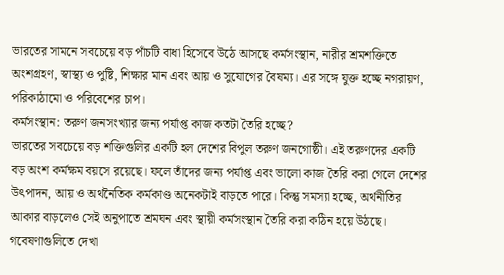ভারতের সামনে সবচেয়ে বড় পাঁচটি বাধা হিসেবে উঠে আসছে কর্মসংস্থান, নারীর শ্রমশক্তিতে অংশগ্রহণ, স্বাস্থ্য ও পুষ্টি, শিক্ষার মান এবং আয় ও সুযোগের বৈষম্য। এর সঙ্গে যুক্ত হচ্ছে নগরায়ণ, পরিকাঠামো ও পরিবেশের চাপ।
কর্মসংস্থান: তরুণ জনসংখ্যার জন্য পর্যাপ্ত কাজ কতটা তৈরি হচ্ছে?
ভারতের সবচেয়ে বড় শক্তিগুলির একটি হল দেশের বিপুল তরুণ জনগোষ্ঠী। এই তরুণদের একটি বড় অংশ কর্মক্ষম বয়সে রয়েছে। ফলে তাঁদের জন্য পর্যাপ্ত এবং ভালো কাজ তৈরি করা গেলে দেশের উৎপাদন, আয় ও অর্থনৈতিক কর্মকাণ্ড অনেকটাই বাড়তে পারে। কিন্তু সমস্যা হচ্ছে, অর্থনীতির আকার বাড়লেও সেই অনুপাতে শ্রমঘন এবং স্থায়ী কর্মসংস্থান তৈরি করা কঠিন হয়ে উঠছে।
গবেষণাগুলিতে দেখা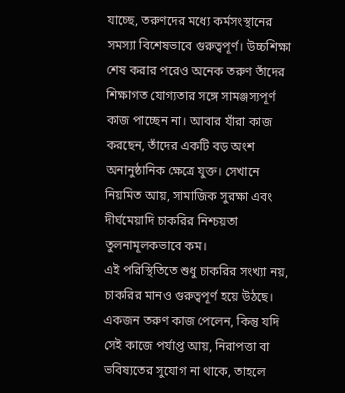যাচ্ছে, তরুণদের মধ্যে কর্মসংস্থানের সমস্যা বিশেষভাবে গুরুত্বপূর্ণ। উচ্চশিক্ষা শেষ করার পরেও অনেক তরুণ তাঁদের শিক্ষাগত যোগ্যতার সঙ্গে সামঞ্জস্যপূর্ণ কাজ পাচ্ছেন না। আবার যাঁরা কাজ করছেন, তাঁদের একটি বড় অংশ অনানুষ্ঠানিক ক্ষেত্রে যুক্ত। সেখানে নিয়মিত আয়, সামাজিক সুরক্ষা এবং দীর্ঘমেয়াদি চাকরির নিশ্চয়তা তুলনামূলকভাবে কম।
এই পরিস্থিতিতে শুধু চাকরির সংখ্যা নয়, চাকরির মানও গুরুত্বপূর্ণ হয়ে উঠছে। একজন তরুণ কাজ পেলেন, কিন্তু যদি সেই কাজে পর্যাপ্ত আয়, নিরাপত্তা বা ভবিষ্যতের সুযোগ না থাকে, তাহলে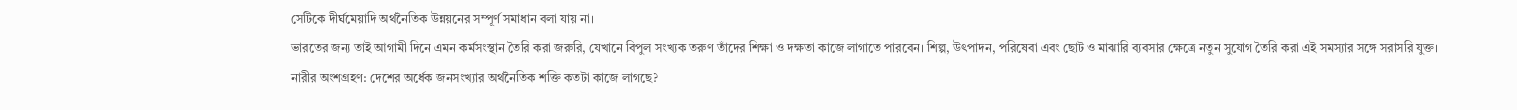সেটিকে দীর্ঘমেয়াদি অর্থনৈতিক উন্নয়নের সম্পূর্ণ সমাধান বলা যায় না।
ভারতের জন্য তাই আগামী দিনে এমন কর্মসংস্থান তৈরি করা জরুরি, যেখানে বিপুল সংখ্যক তরুণ তাঁদের শিক্ষা ও দক্ষতা কাজে লাগাতে পারবেন। শিল্প, উৎপাদন, পরিষেবা এবং ছোট ও মাঝারি ব্যবসার ক্ষেত্রে নতুন সুযোগ তৈরি করা এই সমস্যার সঙ্গে সরাসরি যুক্ত।
নারীর অংশগ্রহণ: দেশের অর্ধেক জনসংখ্যার অর্থনৈতিক শক্তি কতটা কাজে লাগছে?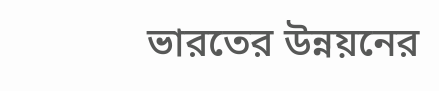ভারতের উন্নয়নের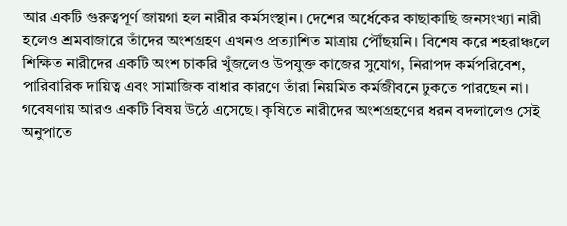আর একটি গুরুত্বপূর্ণ জায়গা হল নারীর কর্মসংস্থান। দেশের অর্ধেকের কাছাকাছি জনসংখ্যা নারী হলেও শ্রমবাজারে তাঁদের অংশগ্রহণ এখনও প্রত্যাশিত মাত্রায় পৌঁছয়নি। বিশেষ করে শহরাঞ্চলে শিক্ষিত নারীদের একটি অংশ চাকরি খুঁজলেও উপযুক্ত কাজের সুযোগ, নিরাপদ কর্মপরিবেশ, পারিবারিক দায়িত্ব এবং সামাজিক বাধার কারণে তাঁরা নিয়মিত কর্মজীবনে ঢুকতে পারছেন না।
গবেষণায় আরও একটি বিষয় উঠে এসেছে। কৃষিতে নারীদের অংশগ্রহণের ধরন বদলালেও সেই অনুপাতে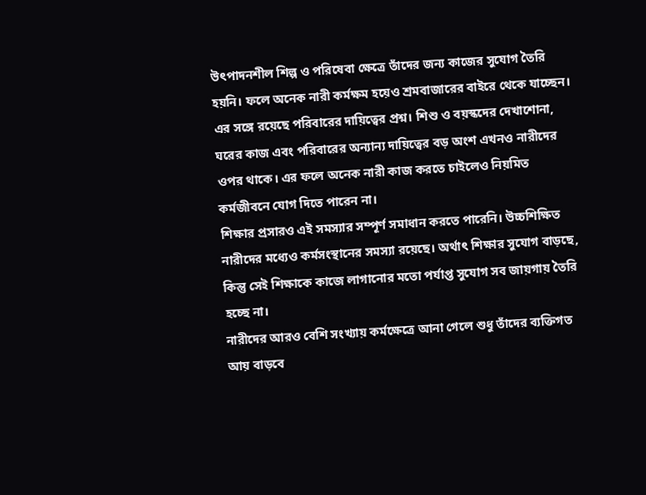উৎপাদনশীল শিল্প ও পরিষেবা ক্ষেত্রে তাঁদের জন্য কাজের সুযোগ তৈরি হয়নি। ফলে অনেক নারী কর্মক্ষম হয়েও শ্রমবাজারের বাইরে থেকে যাচ্ছেন।
এর সঙ্গে রয়েছে পরিবারের দায়িত্বের প্রশ্ন। শিশু ও বয়স্কদের দেখাশোনা, ঘরের কাজ এবং পরিবারের অন্যান্য দায়িত্বের বড় অংশ এখনও নারীদের ওপর থাকে। এর ফলে অনেক নারী কাজ করতে চাইলেও নিয়মিত কর্মজীবনে যোগ দিতে পারেন না।
শিক্ষার প্রসারও এই সমস্যার সম্পূর্ণ সমাধান করতে পারেনি। উচ্চশিক্ষিত নারীদের মধ্যেও কর্মসংস্থানের সমস্যা রয়েছে। অর্থাৎ শিক্ষার সুযোগ বাড়ছে, কিন্তু সেই শিক্ষাকে কাজে লাগানোর মতো পর্যাপ্ত সুযোগ সব জায়গায় তৈরি হচ্ছে না।
নারীদের আরও বেশি সংখ্যায় কর্মক্ষেত্রে আনা গেলে শুধু তাঁদের ব্যক্তিগত আয় বাড়বে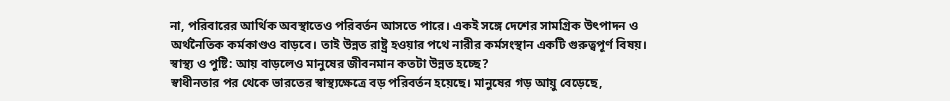না, পরিবারের আর্থিক অবস্থাতেও পরিবর্তন আসতে পারে। একই সঙ্গে দেশের সামগ্রিক উৎপাদন ও অর্থনৈতিক কর্মকাণ্ডও বাড়বে। তাই উন্নত রাষ্ট্র হওয়ার পথে নারীর কর্মসংস্থান একটি গুরুত্বপূর্ণ বিষয়।
স্বাস্থ্য ও পুষ্টি: আয় বাড়লেও মানুষের জীবনমান কতটা উন্নত হচ্ছে?
স্বাধীনতার পর থেকে ভারতের স্বাস্থ্যক্ষেত্রে বড় পরিবর্তন হয়েছে। মানুষের গড় আয়ু বেড়েছে,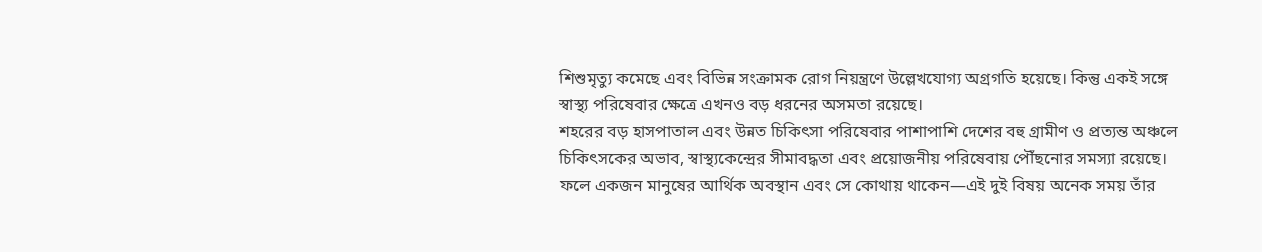শিশুমৃত্যু কমেছে এবং বিভিন্ন সংক্রামক রোগ নিয়ন্ত্রণে উল্লেখযোগ্য অগ্রগতি হয়েছে। কিন্তু একই সঙ্গে স্বাস্থ্য পরিষেবার ক্ষেত্রে এখনও বড় ধরনের অসমতা রয়েছে।
শহরের বড় হাসপাতাল এবং উন্নত চিকিৎসা পরিষেবার পাশাপাশি দেশের বহু গ্রামীণ ও প্রত্যন্ত অঞ্চলে চিকিৎসকের অভাব, স্বাস্থ্যকেন্দ্রের সীমাবদ্ধতা এবং প্রয়োজনীয় পরিষেবায় পৌঁছনোর সমস্যা রয়েছে। ফলে একজন মানুষের আর্থিক অবস্থান এবং সে কোথায় থাকেন—এই দুই বিষয় অনেক সময় তাঁর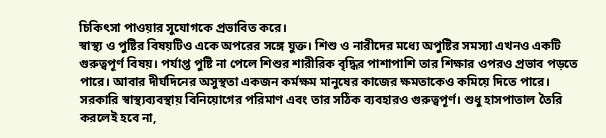চিকিৎসা পাওয়ার সুযোগকে প্রভাবিত করে।
স্বাস্থ্য ও পুষ্টির বিষয়টিও একে অপরের সঙ্গে যুক্ত। শিশু ও নারীদের মধ্যে অপুষ্টির সমস্যা এখনও একটি গুরুত্বপূর্ণ বিষয়। পর্যাপ্ত পুষ্টি না পেলে শিশুর শারীরিক বৃদ্ধির পাশাপাশি তার শিক্ষার ওপরও প্রভাব পড়তে পারে। আবার দীর্ঘদিনের অসুস্থতা একজন কর্মক্ষম মানুষের কাজের ক্ষমতাকেও কমিয়ে দিতে পারে।
সরকারি স্বাস্থ্যব্যবস্থায় বিনিয়োগের পরিমাণ এবং তার সঠিক ব্যবহারও গুরুত্বপূর্ণ। শুধু হাসপাতাল তৈরি করলেই হবে না,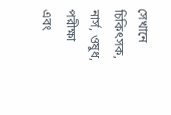সেখানে চিকিৎসক, নার্স, ওষুধ, পরীক্ষা এবং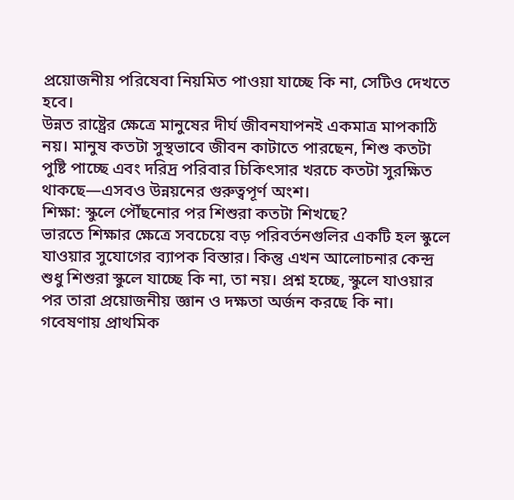প্রয়োজনীয় পরিষেবা নিয়মিত পাওয়া যাচ্ছে কি না, সেটিও দেখতে হবে।
উন্নত রাষ্ট্রের ক্ষেত্রে মানুষের দীর্ঘ জীবনযাপনই একমাত্র মাপকাঠি নয়। মানুষ কতটা সুস্থভাবে জীবন কাটাতে পারছেন, শিশু কতটা পুষ্টি পাচ্ছে এবং দরিদ্র পরিবার চিকিৎসার খরচে কতটা সুরক্ষিত থাকছে—এসবও উন্নয়নের গুরুত্বপূর্ণ অংশ।
শিক্ষা: স্কুলে পৌঁছনোর পর শিশুরা কতটা শিখছে?
ভারতে শিক্ষার ক্ষেত্রে সবচেয়ে বড় পরিবর্তনগুলির একটি হল স্কুলে যাওয়ার সুযোগের ব্যাপক বিস্তার। কিন্তু এখন আলোচনার কেন্দ্র শুধু শিশুরা স্কুলে যাচ্ছে কি না, তা নয়। প্রশ্ন হচ্ছে, স্কুলে যাওয়ার পর তারা প্রয়োজনীয় জ্ঞান ও দক্ষতা অর্জন করছে কি না।
গবেষণায় প্রাথমিক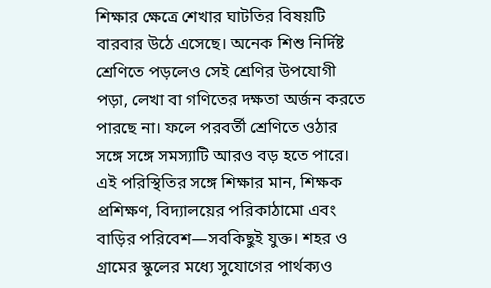শিক্ষার ক্ষেত্রে শেখার ঘাটতির বিষয়টি বারবার উঠে এসেছে। অনেক শিশু নির্দিষ্ট শ্রেণিতে পড়লেও সেই শ্রেণির উপযোগী পড়া, লেখা বা গণিতের দক্ষতা অর্জন করতে পারছে না। ফলে পরবর্তী শ্রেণিতে ওঠার সঙ্গে সঙ্গে সমস্যাটি আরও বড় হতে পারে।
এই পরিস্থিতির সঙ্গে শিক্ষার মান, শিক্ষক প্রশিক্ষণ, বিদ্যালয়ের পরিকাঠামো এবং বাড়ির পরিবেশ—সবকিছুই যুক্ত। শহর ও গ্রামের স্কুলের মধ্যে সুযোগের পার্থক্যও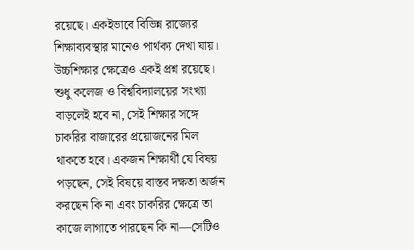রয়েছে। একইভাবে বিভিন্ন রাজ্যের শিক্ষাব্যবস্থার মানেও পার্থক্য দেখা যায়।
উচ্চশিক্ষার ক্ষেত্রেও একই প্রশ্ন রয়েছে। শুধু কলেজ ও বিশ্ববিদ্যালয়ের সংখ্যা বাড়লেই হবে না, সেই শিক্ষার সঙ্গে চাকরির বাজারের প্রয়োজনের মিল থাকতে হবে। একজন শিক্ষার্থী যে বিষয় পড়ছেন, সেই বিষয়ে বাস্তব দক্ষতা অর্জন করছেন কি না এবং চাকরির ক্ষেত্রে তা কাজে লাগাতে পারছেন কি না—সেটিও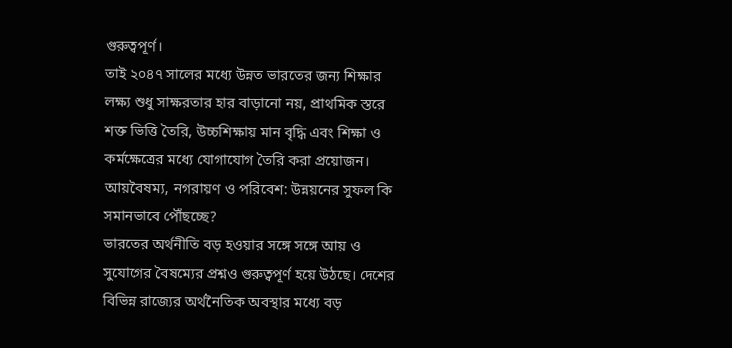গুরুত্বপূর্ণ।
তাই ২০৪৭ সালের মধ্যে উন্নত ভারতের জন্য শিক্ষার লক্ষ্য শুধু সাক্ষরতার হার বাড়ানো নয়, প্রাথমিক স্তরে শক্ত ভিত্তি তৈরি, উচ্চশিক্ষায় মান বৃদ্ধি এবং শিক্ষা ও কর্মক্ষেত্রের মধ্যে যোগাযোগ তৈরি করা প্রয়োজন।
আয়বৈষম্য, নগরায়ণ ও পরিবেশ: উন্নয়নের সুফল কি সমানভাবে পৌঁছচ্ছে?
ভারতের অর্থনীতি বড় হওয়ার সঙ্গে সঙ্গে আয় ও সুযোগের বৈষম্যের প্রশ্নও গুরুত্বপূর্ণ হয়ে উঠছে। দেশের বিভিন্ন রাজ্যের অর্থনৈতিক অবস্থার মধ্যে বড়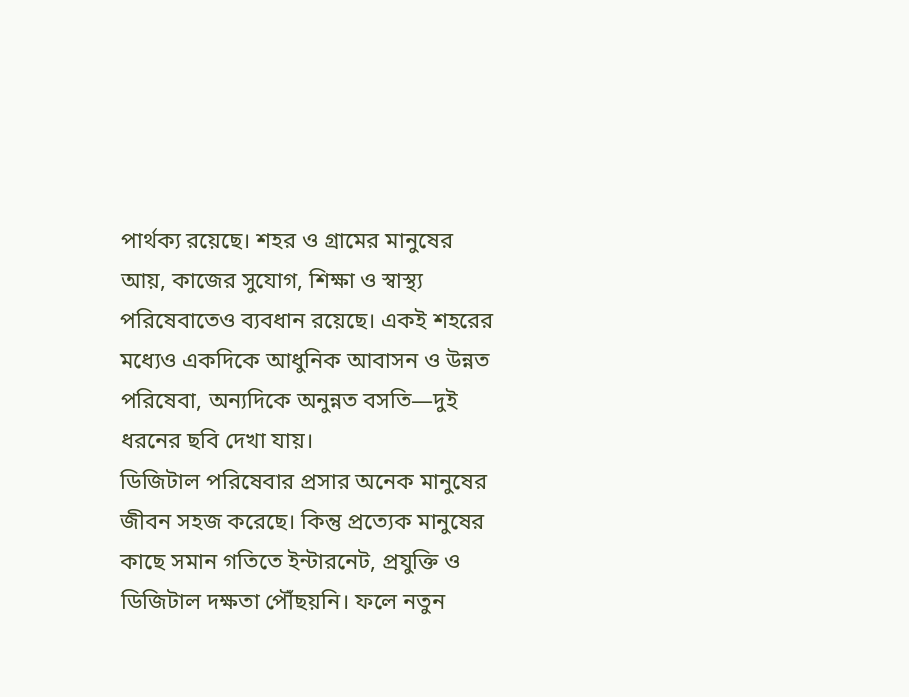পার্থক্য রয়েছে। শহর ও গ্রামের মানুষের আয়, কাজের সুযোগ, শিক্ষা ও স্বাস্থ্য পরিষেবাতেও ব্যবধান রয়েছে। একই শহরের মধ্যেও একদিকে আধুনিক আবাসন ও উন্নত পরিষেবা, অন্যদিকে অনুন্নত বসতি—দুই ধরনের ছবি দেখা যায়।
ডিজিটাল পরিষেবার প্রসার অনেক মানুষের জীবন সহজ করেছে। কিন্তু প্রত্যেক মানুষের কাছে সমান গতিতে ইন্টারনেট, প্রযুক্তি ও ডিজিটাল দক্ষতা পৌঁছয়নি। ফলে নতুন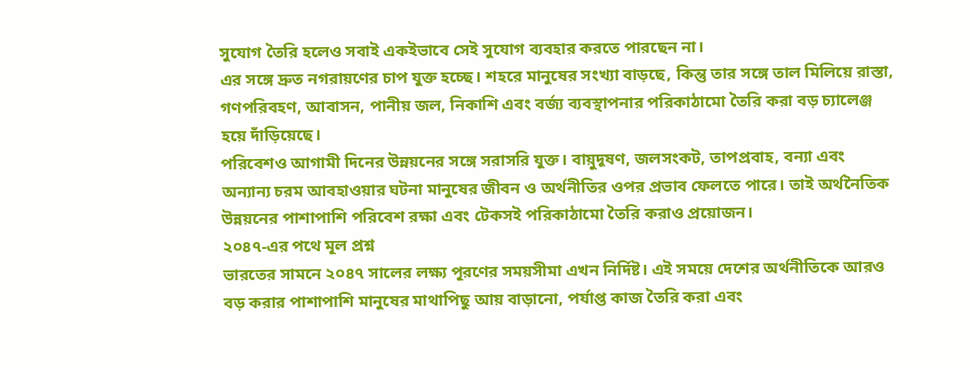সুযোগ তৈরি হলেও সবাই একইভাবে সেই সুযোগ ব্যবহার করতে পারছেন না।
এর সঙ্গে দ্রুত নগরায়ণের চাপ যুক্ত হচ্ছে। শহরে মানুষের সংখ্যা বাড়ছে, কিন্তু তার সঙ্গে তাল মিলিয়ে রাস্তা, গণপরিবহণ, আবাসন, পানীয় জল, নিকাশি এবং বর্জ্য ব্যবস্থাপনার পরিকাঠামো তৈরি করা বড় চ্যালেঞ্জ হয়ে দাঁড়িয়েছে।
পরিবেশও আগামী দিনের উন্নয়নের সঙ্গে সরাসরি যুক্ত। বায়ুদূষণ, জলসংকট, তাপপ্রবাহ, বন্যা এবং অন্যান্য চরম আবহাওয়ার ঘটনা মানুষের জীবন ও অর্থনীতির ওপর প্রভাব ফেলতে পারে। তাই অর্থনৈতিক উন্নয়নের পাশাপাশি পরিবেশ রক্ষা এবং টেকসই পরিকাঠামো তৈরি করাও প্রয়োজন।
২০৪৭-এর পথে মূল প্রশ্ন
ভারতের সামনে ২০৪৭ সালের লক্ষ্য পূরণের সময়সীমা এখন নির্দিষ্ট। এই সময়ে দেশের অর্থনীতিকে আরও বড় করার পাশাপাশি মানুষের মাথাপিছু আয় বাড়ানো, পর্যাপ্ত কাজ তৈরি করা এবং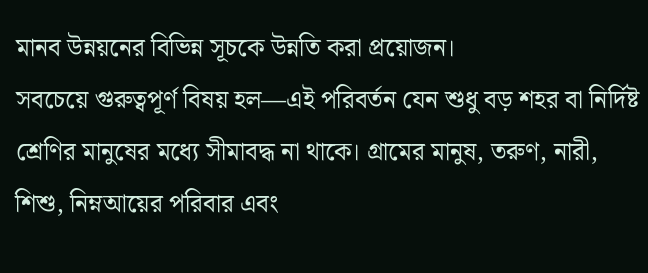মানব উন্নয়নের বিভিন্ন সূচকে উন্নতি করা প্রয়োজন।
সবচেয়ে গুরুত্বপূর্ণ বিষয় হল—এই পরিবর্তন যেন শুধু বড় শহর বা নির্দিষ্ট শ্রেণির মানুষের মধ্যে সীমাবদ্ধ না থাকে। গ্রামের মানুষ, তরুণ, নারী, শিশু, নিম্নআয়ের পরিবার এবং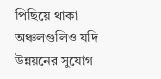পিছিয়ে থাকা অঞ্চলগুলিও যদি উন্নয়নের সুযোগ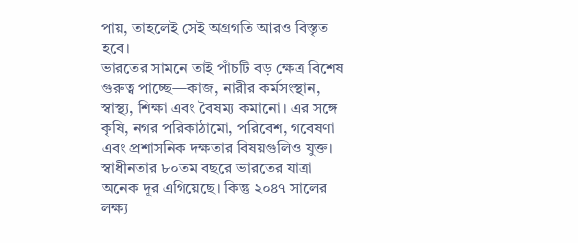পায়, তাহলেই সেই অগ্রগতি আরও বিস্তৃত হবে।
ভারতের সামনে তাই পাঁচটি বড় ক্ষেত্র বিশেষ গুরুত্ব পাচ্ছে—কাজ, নারীর কর্মসংস্থান, স্বাস্থ্য, শিক্ষা এবং বৈষম্য কমানো। এর সঙ্গে কৃষি, নগর পরিকাঠামো, পরিবেশ, গবেষণা এবং প্রশাসনিক দক্ষতার বিষয়গুলিও যুক্ত।
স্বাধীনতার ৮০তম বছরে ভারতের যাত্রা অনেক দূর এগিয়েছে। কিন্তু ২০৪৭ সালের লক্ষ্য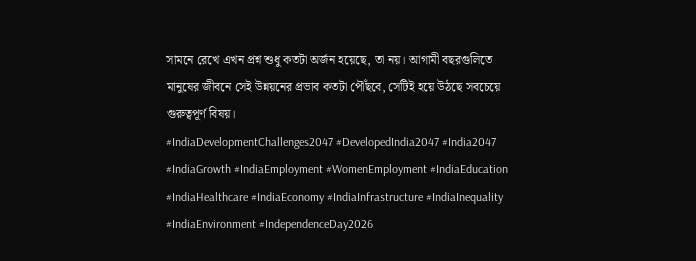সামনে রেখে এখন প্রশ্ন শুধু কতটা অর্জন হয়েছে, তা নয়। আগামী বছরগুলিতে মানুষের জীবনে সেই উন্নয়নের প্রভাব কতটা পৌঁছবে, সেটিই হয়ে উঠছে সবচেয়ে গুরুত্বপূর্ণ বিষয়।
#IndiaDevelopmentChallenges2047 #DevelopedIndia2047 #India2047 #IndiaGrowth #IndiaEmployment #WomenEmployment #IndiaEducation #IndiaHealthcare #IndiaEconomy #IndiaInfrastructure #IndiaInequality #IndiaEnvironment #IndependenceDay2026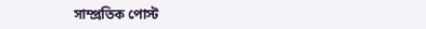সাম্প্রতিক পোস্ট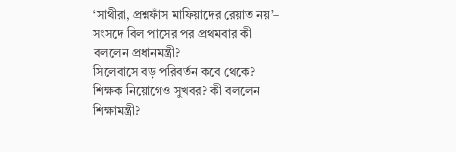‘সাথীরা, প্রশ্নফাঁস মাফিয়াদের রেয়াত নয়’– সংসদে বিল পাসের পর প্রথমবার কী বললেন প্রধানমন্ত্রী?
সিলেবাসে বড় পরিবর্তন কবে থেকে? শিক্ষক নিয়োগেও সুখবর? কী বললেন শিক্ষামন্ত্রী?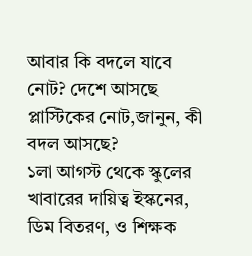আবার কি বদলে যাবে নোট? দেশে আসছে প্লাস্টিকের নোট,জানুন, কী বদল আসছে?
১লা আগস্ট থেকে স্কুলের খাবারের দায়িত্ব ইস্কনের, ডিম বিতরণ, ও শিক্ষক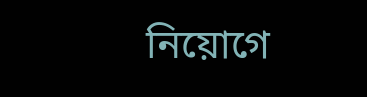নিয়োগে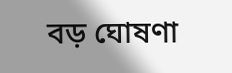বড় ঘোষণা